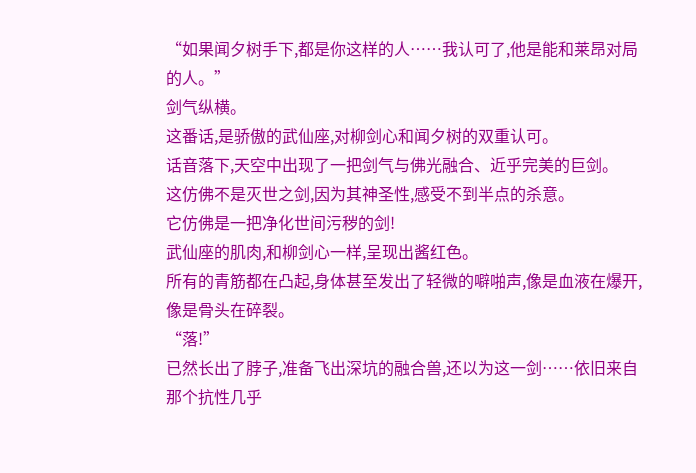“如果闻夕树手下,都是你这样的人……我认可了,他是能和莱昂对局的人。”
剑气纵横。
这番话,是骄傲的武仙座,对柳剑心和闻夕树的双重认可。
话音落下,天空中出现了一把剑气与佛光融合、近乎完美的巨剑。
这仿佛不是灭世之剑,因为其神圣性,感受不到半点的杀意。
它仿佛是一把净化世间污秽的剑!
武仙座的肌肉,和柳剑心一样,呈现出酱红色。
所有的青筋都在凸起,身体甚至发出了轻微的噼啪声,像是血液在爆开,像是骨头在碎裂。
“落!”
已然长出了脖子,准备飞出深坑的融合兽,还以为这一剑……依旧来自那个抗性几乎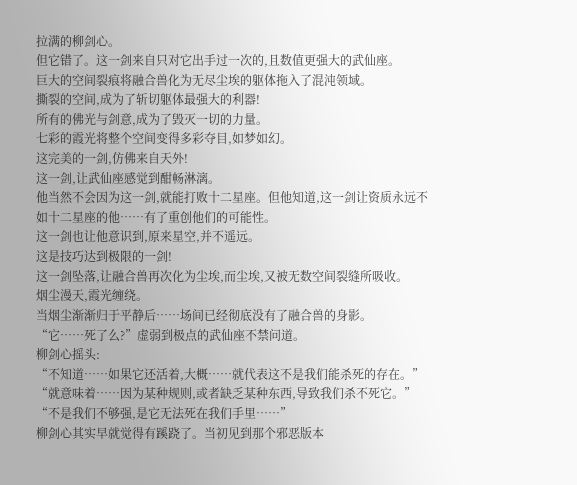拉满的柳剑心。
但它错了。这一剑来自只对它出手过一次的,且数值更强大的武仙座。
巨大的空间裂痕将融合兽化为无尽尘埃的躯体拖入了混沌领域。
撕裂的空间,成为了斩切躯体最强大的利器!
所有的佛光与剑意,成为了毁灭一切的力量。
七彩的霞光将整个空间变得多彩夺目,如梦如幻。
这完美的一剑,仿佛来自天外!
这一剑,让武仙座感觉到酣畅淋漓。
他当然不会因为这一剑,就能打败十二星座。但他知道,这一剑让资质永远不如十二星座的他……有了重创他们的可能性。
这一剑也让他意识到,原来星空,并不遥远。
这是技巧达到极限的一剑!
这一剑坠落,让融合兽再次化为尘埃,而尘埃,又被无数空间裂缝所吸收。
烟尘漫天,霞光缠绕。
当烟尘渐渐归于平静后……场间已经彻底没有了融合兽的身影。
“它……死了么?”虚弱到极点的武仙座不禁问道。
柳剑心摇头:
“不知道……如果它还活着,大概……就代表这不是我们能杀死的存在。”
“就意味着……因为某种规则,或者缺乏某种东西,导致我们杀不死它。”
“不是我们不够强,是它无法死在我们手里……”
柳剑心其实早就觉得有蹊跷了。当初见到那个邪恶版本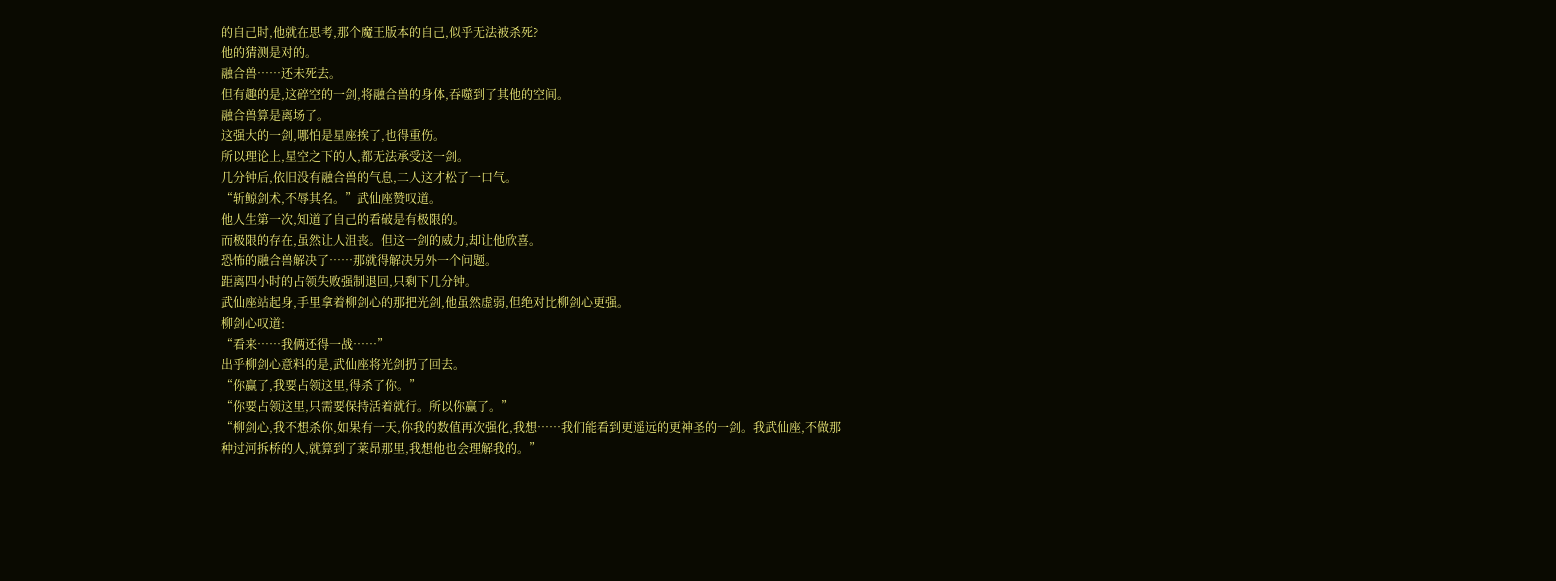的自己时,他就在思考,那个魔王版本的自己,似乎无法被杀死?
他的猜测是对的。
融合兽……还未死去。
但有趣的是,这碎空的一剑,将融合兽的身体,吞噬到了其他的空间。
融合兽算是离场了。
这强大的一剑,哪怕是星座挨了,也得重伤。
所以理论上,星空之下的人,都无法承受这一剑。
几分钟后,依旧没有融合兽的气息,二人这才松了一口气。
“斩鲸剑术,不辱其名。”武仙座赞叹道。
他人生第一次,知道了自己的看破是有极限的。
而极限的存在,虽然让人沮丧。但这一剑的威力,却让他欣喜。
恐怖的融合兽解决了……那就得解决另外一个问题。
距离四小时的占领失败强制退回,只剩下几分钟。
武仙座站起身,手里拿着柳剑心的那把光剑,他虽然虚弱,但绝对比柳剑心更强。
柳剑心叹道:
“看来……我俩还得一战……”
出乎柳剑心意料的是,武仙座将光剑扔了回去。
“你赢了,我要占领这里,得杀了你。”
“你要占领这里,只需要保持活着就行。所以你赢了。”
“柳剑心,我不想杀你,如果有一天,你我的数值再次强化,我想……我们能看到更遥远的更神圣的一剑。我武仙座,不做那种过河拆桥的人,就算到了莱昂那里,我想他也会理解我的。”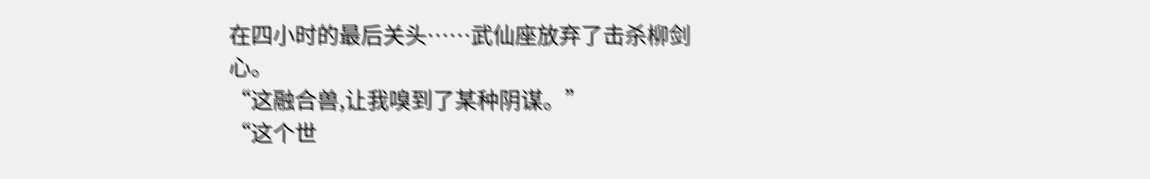在四小时的最后关头……武仙座放弃了击杀柳剑心。
“这融合兽,让我嗅到了某种阴谋。”
“这个世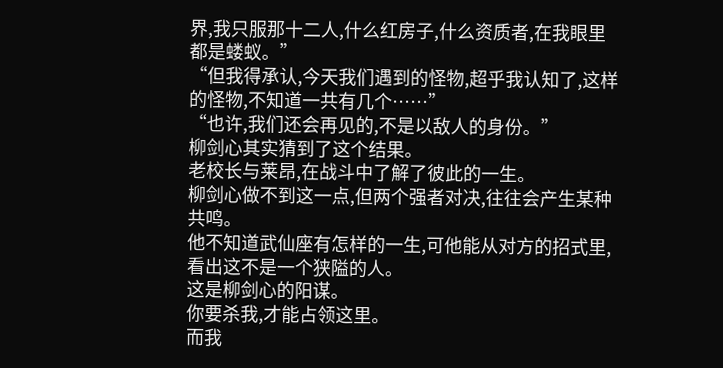界,我只服那十二人,什么红房子,什么资质者,在我眼里都是蝼蚁。”
“但我得承认,今天我们遇到的怪物,超乎我认知了,这样的怪物,不知道一共有几个……”
“也许,我们还会再见的,不是以敌人的身份。”
柳剑心其实猜到了这个结果。
老校长与莱昂,在战斗中了解了彼此的一生。
柳剑心做不到这一点,但两个强者对决,往往会产生某种共鸣。
他不知道武仙座有怎样的一生,可他能从对方的招式里,看出这不是一个狭隘的人。
这是柳剑心的阳谋。
你要杀我,才能占领这里。
而我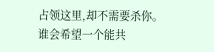占领这里,却不需要杀你。
谁会希望一个能共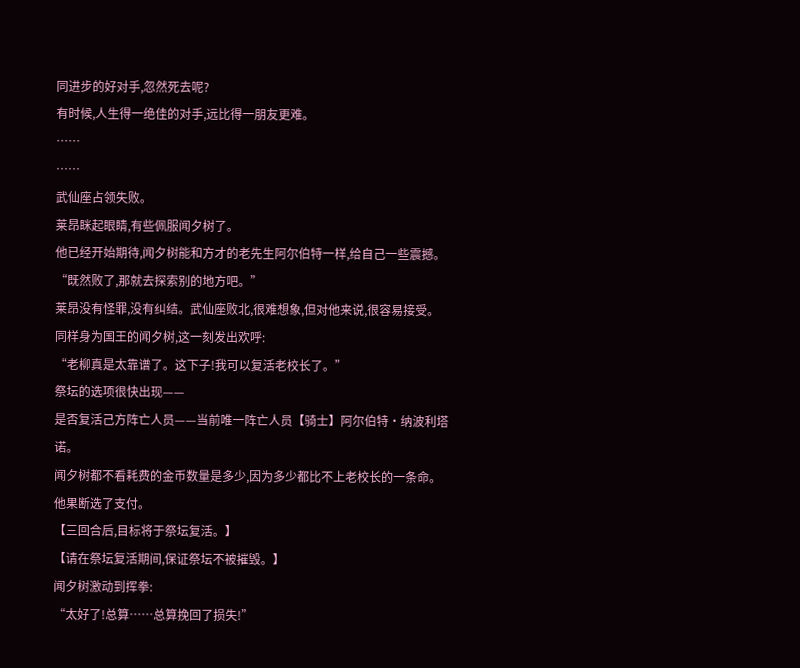同进步的好对手,忽然死去呢?
有时候,人生得一绝佳的对手,远比得一朋友更难。
……
……
武仙座占领失败。
莱昂眯起眼睛,有些佩服闻夕树了。
他已经开始期待,闻夕树能和方才的老先生阿尔伯特一样,给自己一些震撼。
“既然败了,那就去探索别的地方吧。”
莱昂没有怪罪,没有纠结。武仙座败北,很难想象,但对他来说,很容易接受。
同样身为国王的闻夕树,这一刻发出欢呼:
“老柳真是太靠谱了。这下子!我可以复活老校长了。”
祭坛的选项很快出现——
是否复活己方阵亡人员——当前唯一阵亡人员【骑士】阿尔伯特·纳波利塔诺。
闻夕树都不看耗费的金币数量是多少,因为多少都比不上老校长的一条命。
他果断选了支付。
【三回合后,目标将于祭坛复活。】
【请在祭坛复活期间,保证祭坛不被摧毁。】
闻夕树激动到挥拳:
“太好了!总算……总算挽回了损失!”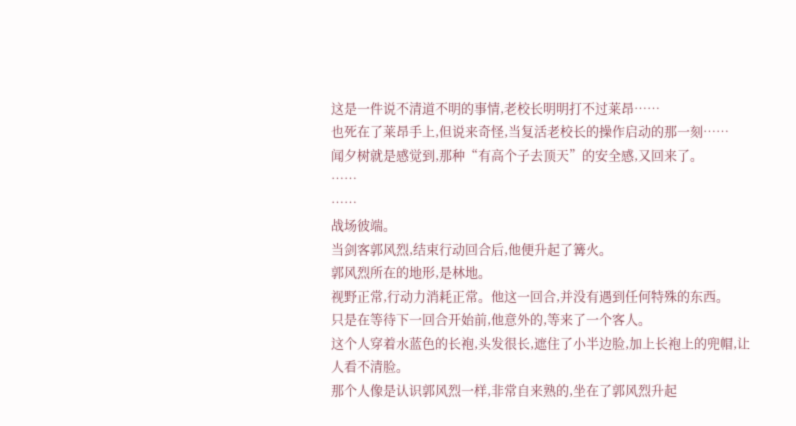这是一件说不清道不明的事情,老校长明明打不过莱昂……
也死在了莱昂手上,但说来奇怪,当复活老校长的操作启动的那一刻……
闻夕树就是感觉到,那种“有高个子去顶天”的安全感,又回来了。
……
……
战场彼端。
当剑客郭风烈,结束行动回合后,他便升起了篝火。
郭风烈所在的地形,是林地。
视野正常,行动力消耗正常。他这一回合,并没有遇到任何特殊的东西。
只是在等待下一回合开始前,他意外的,等来了一个客人。
这个人穿着水蓝色的长袍,头发很长,遮住了小半边脸,加上长袍上的兜帽,让人看不清脸。
那个人像是认识郭风烈一样,非常自来熟的,坐在了郭风烈升起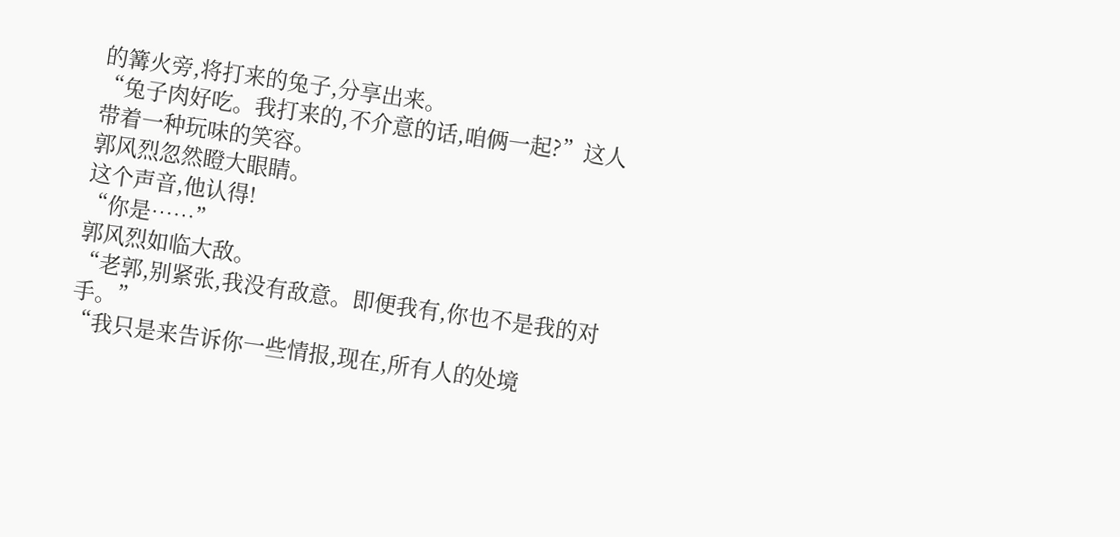的篝火旁,将打来的兔子,分享出来。
“兔子肉好吃。我打来的,不介意的话,咱俩一起?”这人带着一种玩味的笑容。
郭风烈忽然瞪大眼睛。
这个声音,他认得!
“你是……”
郭风烈如临大敌。
“老郭,别紧张,我没有敌意。即便我有,你也不是我的对手。”
“我只是来告诉你一些情报,现在,所有人的处境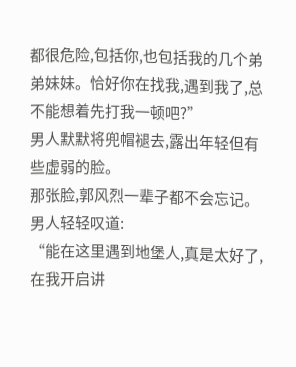都很危险,包括你,也包括我的几个弟弟妹妹。恰好你在找我,遇到我了,总不能想着先打我一顿吧?”
男人默默将兜帽褪去,露出年轻但有些虚弱的脸。
那张脸,郭风烈一辈子都不会忘记。
男人轻轻叹道:
“能在这里遇到地堡人,真是太好了,在我开启讲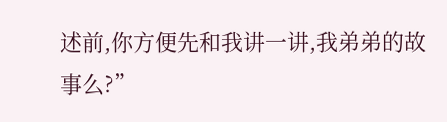述前,你方便先和我讲一讲,我弟弟的故事么?”